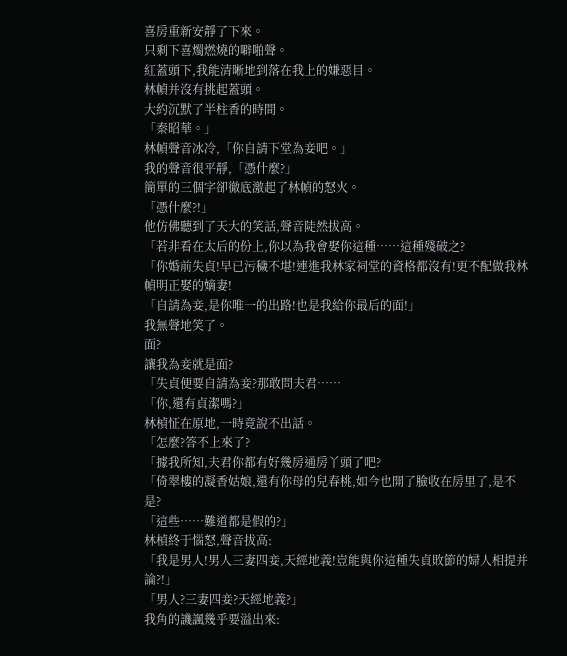喜房重新安靜了下來。
只剩下喜燭燃燒的噼啪聲。
紅蓋頭下,我能清晰地到落在我上的嫌惡目。
林幀并沒有挑起蓋頭。
大約沉默了半柱香的時間。
「秦昭華。」
林幀聲音冰冷,「你自請下堂為妾吧。」
我的聲音很平靜,「憑什麼?」
簡單的三個字卻徹底激起了林幀的怒火。
「憑什麼?!」
他仿佛聽到了天大的笑話,聲音陡然拔高。
「若非看在太后的份上,你以為我會娶你這種……這種殘破之?
「你婚前失貞!早已污穢不堪!連進我林家祠堂的資格都沒有!更不配做我林幀明正娶的嫡妻!
「自請為妾,是你唯一的出路!也是我給你最后的面!」
我無聲地笑了。
面?
讓我為妾就是面?
「失貞便要自請為妾?那敢問夫君……
「你,還有貞潔嗎?」
林楨怔在原地,一時竟說不出話。
「怎麼?答不上來了?
「據我所知,夫君你都有好幾房通房丫頭了吧?
「倚翠樓的凝香姑娘,還有你母的兒春桃,如今也開了臉收在房里了,是不是?
「這些……難道都是假的?」
林楨終于惱怒,聲音拔高:
「我是男人!男人三妻四妾,天經地義!豈能與你這種失貞敗節的婦人相提并論?!」
「男人?三妻四妾?天經地義?」
我角的譏諷幾乎要溢出來: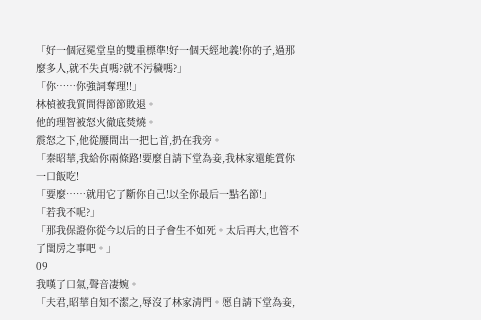「好一個冠冕堂皇的雙重標準!好一個天經地義!你的子,過那麼多人,就不失貞嗎?就不污穢嗎?」
「你……你強詞奪理!!」
林楨被我質問得節節敗退。
他的理智被怒火徹底焚燒。
震怒之下,他從腰間出一把匕首,扔在我旁。
「秦昭華,我給你兩條路!要麼自請下堂為妾,我林家還能賞你一口飯吃!
「要麼……就用它了斷你自己!以全你最后一點名節!」
「若我不呢?」
「那我保證你從今以后的日子會生不如死。太后再大,也管不了閨房之事吧。」
09
我嘆了口氣,聲音凄婉。
「夫君,昭華自知不潔之,辱沒了林家清門。愿自請下堂為妾,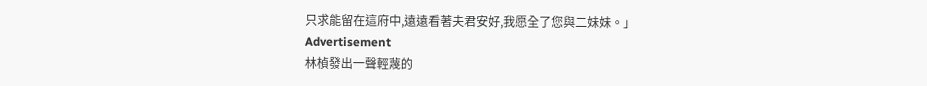只求能留在這府中,遠遠看著夫君安好,我愿全了您與二妹妹。」
Advertisement
林楨發出一聲輕蔑的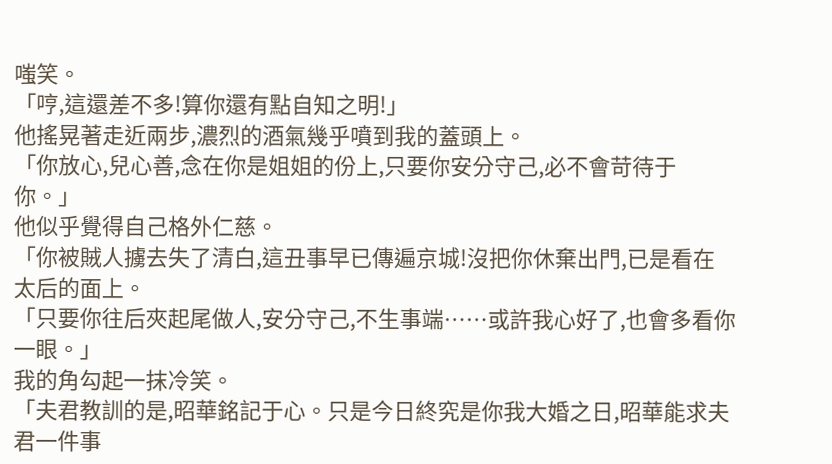嗤笑。
「哼,這還差不多!算你還有點自知之明!」
他搖晃著走近兩步,濃烈的酒氣幾乎噴到我的蓋頭上。
「你放心,兒心善,念在你是姐姐的份上,只要你安分守己,必不會苛待于你。」
他似乎覺得自己格外仁慈。
「你被賊人擄去失了清白,這丑事早已傳遍京城!沒把你休棄出門,已是看在太后的面上。
「只要你往后夾起尾做人,安分守己,不生事端……或許我心好了,也會多看你一眼。」
我的角勾起一抹冷笑。
「夫君教訓的是,昭華銘記于心。只是今日終究是你我大婚之日,昭華能求夫君一件事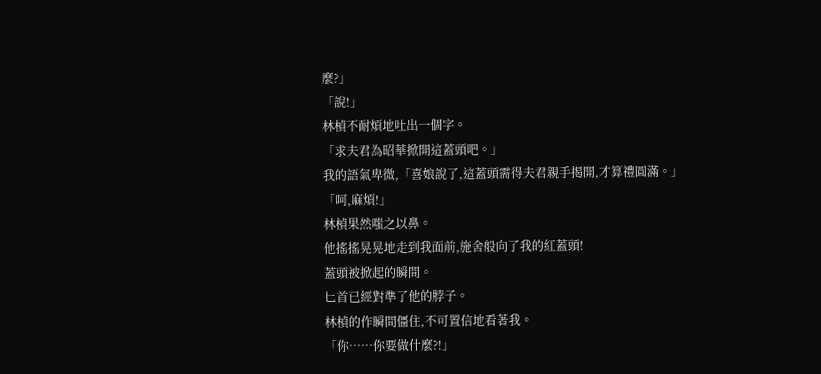麼?」
「說!」
林楨不耐煩地吐出一個字。
「求夫君為昭華掀開這蓋頭吧。」
我的語氣卑微,「喜娘說了,這蓋頭需得夫君親手揭開,才算禮圓滿。」
「呵,麻煩!」
林楨果然嗤之以鼻。
他搖搖晃晃地走到我面前,施舍般向了我的紅蓋頭!
蓋頭被掀起的瞬間。
匕首已經對準了他的脖子。
林楨的作瞬間僵住,不可置信地看著我。
「你……你要做什麼?!」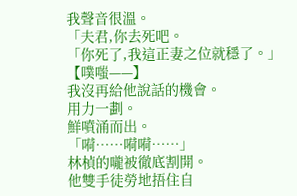我聲音很溫。
「夫君,你去死吧。
「你死了,我這正妻之位就穩了。」
【噗嗤——】
我沒再給他說話的機會。
用力一劃。
鮮噴涌而出。
「嗬……嗬嗬……」
林楨的嚨被徹底割開。
他雙手徒勞地捂住自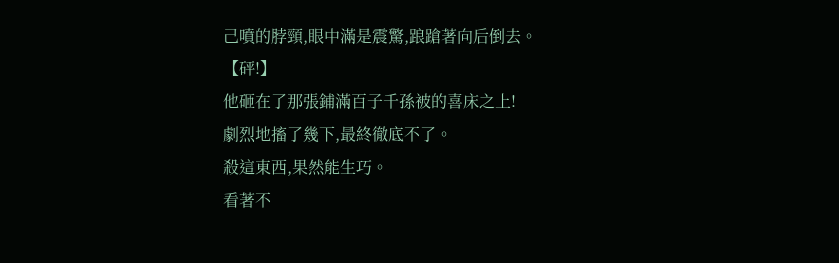己噴的脖頸,眼中滿是震驚,踉蹌著向后倒去。
【砰!】
他砸在了那張鋪滿百子千孫被的喜床之上!
劇烈地搐了幾下,最終徹底不了。
殺這東西,果然能生巧。
看著不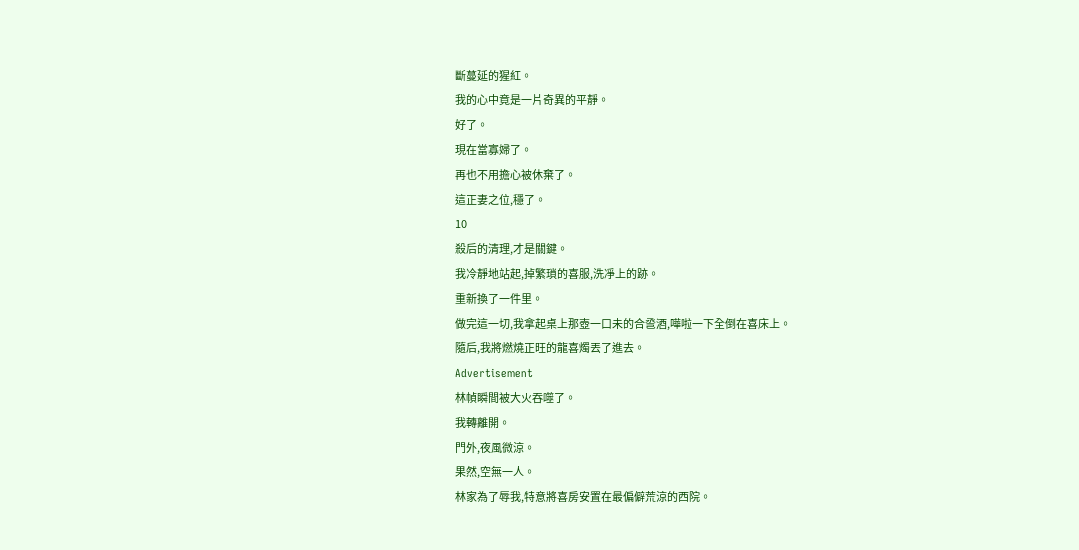斷蔓延的猩紅。
我的心中竟是一片奇異的平靜。
好了。
現在當寡婦了。
再也不用擔心被休棄了。
這正妻之位,穩了。
10
殺后的清理,才是關鍵。
我冷靜地站起,掉繁瑣的喜服,洗凈上的跡。
重新換了一件里。
做完這一切,我拿起桌上那壺一口未的合巹酒,嘩啦一下全倒在喜床上。
隨后,我將燃燒正旺的龍喜燭丟了進去。
Advertisement
林幀瞬間被大火吞噬了。
我轉離開。
門外,夜風微涼。
果然,空無一人。
林家為了辱我,特意將喜房安置在最偏僻荒涼的西院。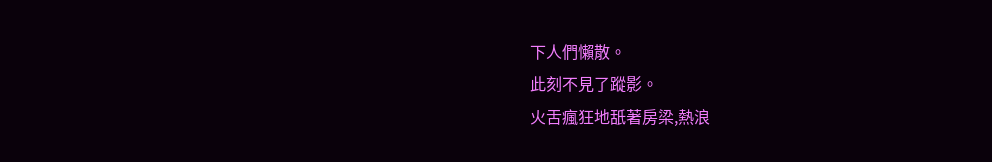下人們懶散。
此刻不見了蹤影。
火舌瘋狂地舐著房梁,熱浪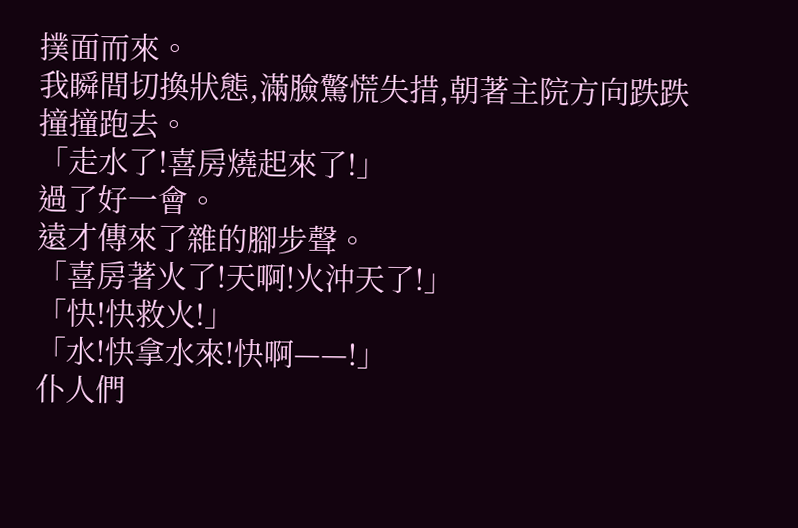撲面而來。
我瞬間切換狀態,滿臉驚慌失措,朝著主院方向跌跌撞撞跑去。
「走水了!喜房燒起來了!」
過了好一會。
遠才傳來了雜的腳步聲。
「喜房著火了!天啊!火沖天了!」
「快!快救火!」
「水!快拿水來!快啊——!」
仆人們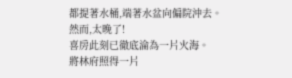都提著水桶,端著水盆向偏院沖去。
然而,太晚了!
喜房此刻已徹底淪為一片火海。
將林府照得一片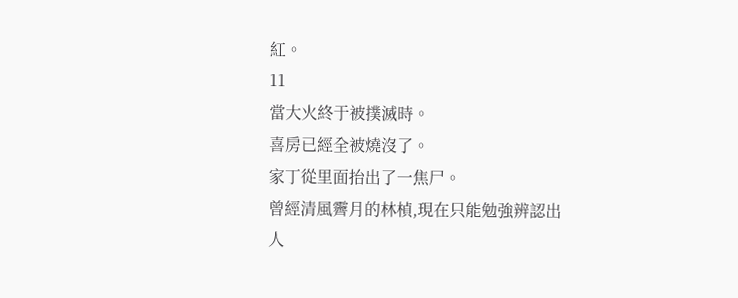紅。
11
當大火終于被撲滅時。
喜房已經全被燒沒了。
家丁從里面抬出了一焦尸。
曾經清風霽月的林楨,現在只能勉強辨認出人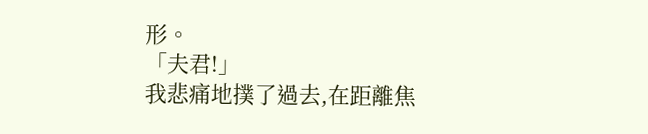形。
「夫君!」
我悲痛地撲了過去,在距離焦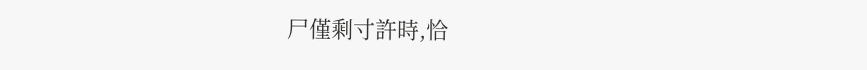尸僅剩寸許時,恰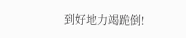到好地力竭跪倒!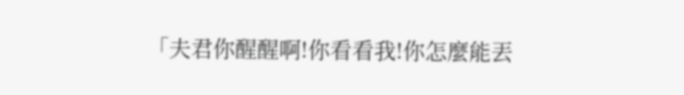「夫君你醒醒啊!你看看我!你怎麼能丟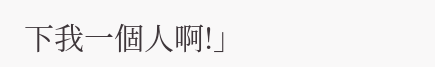下我一個人啊!」